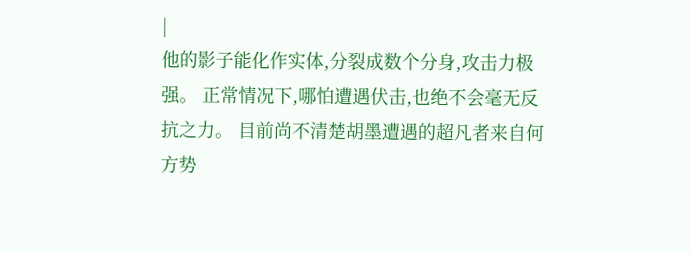|
他的影子能化作实体,分裂成数个分身,攻击力极强。 正常情况下,哪怕遭遇伏击,也绝不会毫无反抗之力。 目前尚不清楚胡墨遭遇的超凡者来自何方势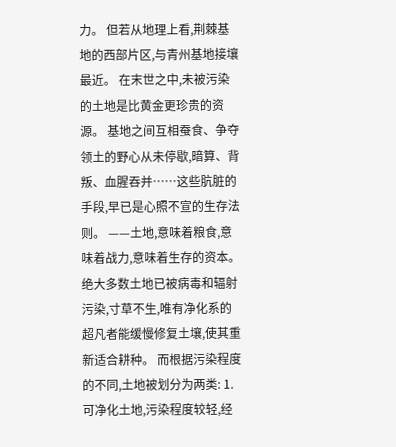力。 但若从地理上看,荆棘基地的西部片区,与青州基地接壤最近。 在末世之中,未被污染的土地是比黄金更珍贵的资源。 基地之间互相蚕食、争夺领土的野心从未停歇,暗算、背叛、血腥吞并……这些肮脏的手段,早已是心照不宣的生存法则。 ——土地,意味着粮食,意味着战力,意味着生存的资本。 绝大多数土地已被病毒和辐射污染,寸草不生,唯有净化系的超凡者能缓慢修复土壤,使其重新适合耕种。 而根据污染程度的不同,土地被划分为两类: 1. 可净化土地,污染程度较轻,经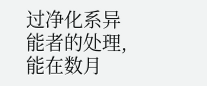过净化系异能者的处理,能在数月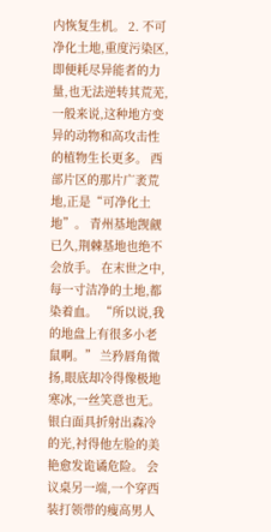内恢复生机。 2. 不可净化土地,重度污染区,即便耗尽异能者的力量,也无法逆转其荒芜,一般来说,这种地方变异的动物和高攻击性的植物生长更多。 西部片区的那片广袤荒地,正是“可净化土地”。 青州基地觊觎已久,荆棘基地也绝不会放手。 在末世之中,每一寸洁净的土地,都染着血。 “所以说,我的地盘上有很多小老鼠啊。” 兰矜唇角微扬,眼底却冷得像极地寒冰,一丝笑意也无。 银白面具折射出森冷的光,衬得他左脸的美艳愈发诡谲危险。 会议桌另一端,一个穿西装打领带的瘦高男人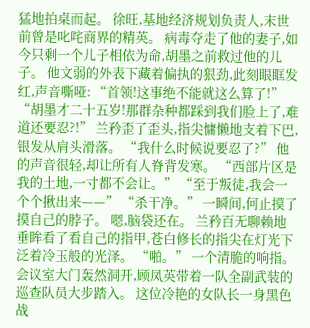猛地拍桌而起。 徐旺,基地经济规划负责人,末世前曾是叱咤商界的精英。 病毒夺走了他的妻子,如今只剩一个儿子相依为命,胡墨之前救过他的儿子。 他文弱的外表下藏着偏执的狠劲,此刻眼眶发红,声音嘶哑: “首领!这事绝不能就这么算了!” “胡墨才二十五岁!那群杂种都踩到我们脸上了,难道还要忍?!” 兰矜歪了歪头,指尖慵懒地支着下巴,银发从肩头滑落。 “我什么时候说要忍了?” 他的声音很轻,却让所有人脊背发寒。 “西部片区是我的土地,一寸都不会让。” “至于叛徒,我会一个个揪出来——” “杀干净。” 一瞬间,何止摸了摸自己的脖子。 嗯,脑袋还在。 兰矜百无聊赖地垂眸看了看自己的指甲,苍白修长的指尖在灯光下泛着冷玉般的光泽。 “啪。” 一个清脆的响指。 会议室大门轰然洞开,顾凤英带着一队全副武装的巡查队员大步踏入。 这位冷艳的女队长一身黑色战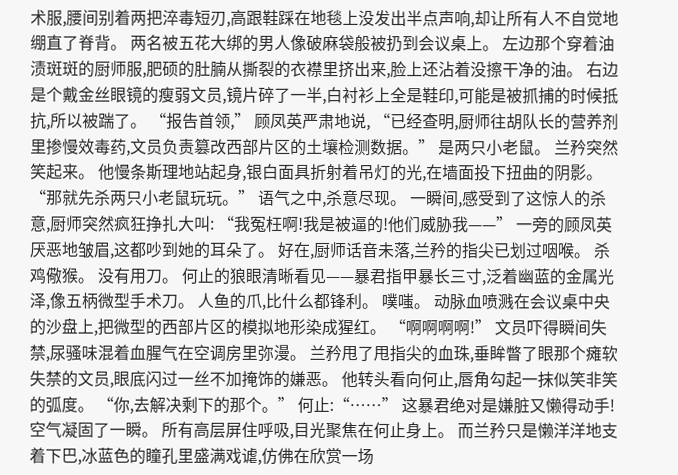术服,腰间别着两把淬毒短刃,高跟鞋踩在地毯上没发出半点声响,却让所有人不自觉地绷直了脊背。 两名被五花大绑的男人像破麻袋般被扔到会议桌上。 左边那个穿着油渍斑斑的厨师服,肥硕的肚腩从撕裂的衣襟里挤出来,脸上还沾着没擦干净的油。 右边是个戴金丝眼镜的瘦弱文员,镜片碎了一半,白衬衫上全是鞋印,可能是被抓捕的时候抵抗,所以被踹了。 “报告首领,” 顾凤英严肃地说, “已经查明,厨师往胡队长的营养剂里掺慢效毒药,文员负责篡改西部片区的土壤检测数据。” 是两只小老鼠。 兰矜突然笑起来。 他慢条斯理地站起身,银白面具折射着吊灯的光,在墙面投下扭曲的阴影。 “那就先杀两只小老鼠玩玩。” 语气之中,杀意尽现。 一瞬间,感受到了这惊人的杀意,厨师突然疯狂挣扎大叫: “我冤枉啊!我是被逼的!他们威胁我——” 一旁的顾凤英厌恶地皱眉,这都吵到她的耳朵了。 好在,厨师话音未落,兰矜的指尖已划过咽喉。 杀鸡儆猴。 没有用刀。 何止的狼眼清晰看见——暴君指甲暴长三寸,泛着幽蓝的金属光泽,像五柄微型手术刀。 人鱼的爪,比什么都锋利。 噗嗤。 动脉血喷溅在会议桌中央的沙盘上,把微型的西部片区的模拟地形染成猩红。 “啊啊啊啊!” 文员吓得瞬间失禁,尿骚味混着血腥气在空调房里弥漫。 兰矜甩了甩指尖的血珠,垂眸瞥了眼那个瘫软失禁的文员,眼底闪过一丝不加掩饰的嫌恶。 他转头看向何止,唇角勾起一抹似笑非笑的弧度。 “你,去解决剩下的那个。” 何止:“……” 这暴君绝对是嫌脏又懒得动手! 空气凝固了一瞬。 所有高层屏住呼吸,目光聚焦在何止身上。 而兰矜只是懒洋洋地支着下巴,冰蓝色的瞳孔里盛满戏谑,仿佛在欣赏一场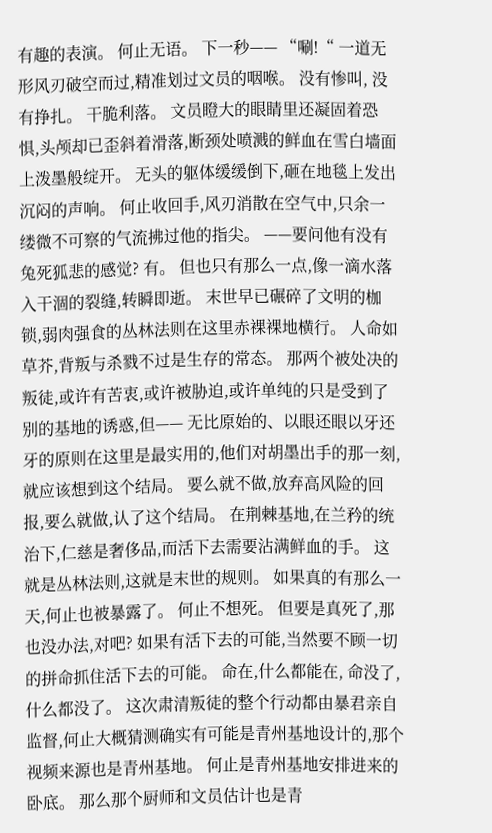有趣的表演。 何止无语。 下一秒—— “唰!“ 一道无形风刃破空而过,精准划过文员的咽喉。 没有惨叫, 没有挣扎。 干脆利落。 文员瞪大的眼睛里还凝固着恐惧,头颅却已歪斜着滑落,断颈处喷溅的鲜血在雪白墙面上泼墨般绽开。 无头的躯体缓缓倒下,砸在地毯上发出沉闷的声响。 何止收回手,风刃消散在空气中,只余一缕微不可察的气流拂过他的指尖。 ——要问他有没有兔死狐悲的感觉? 有。 但也只有那么一点,像一滴水落入干涸的裂缝,转瞬即逝。 末世早已碾碎了文明的枷锁,弱肉强食的丛林法则在这里赤裸裸地横行。 人命如草芥,背叛与杀戮不过是生存的常态。 那两个被处决的叛徒,或许有苦衷,或许被胁迫,或许单纯的只是受到了别的基地的诱惑,但—— 无比原始的、以眼还眼以牙还牙的原则在这里是最实用的,他们对胡墨出手的那一刻,就应该想到这个结局。 要么就不做,放弃高风险的回报,要么就做,认了这个结局。 在荆棘基地,在兰矜的统治下,仁慈是奢侈品,而活下去需要沾满鲜血的手。 这就是丛林法则,这就是末世的规则。 如果真的有那么一天,何止也被暴露了。 何止不想死。 但要是真死了,那也没办法,对吧? 如果有活下去的可能,当然要不顾一切的拼命抓住活下去的可能。 命在,什么都能在, 命没了,什么都没了。 这次肃清叛徒的整个行动都由暴君亲自监督,何止大概猜测确实有可能是青州基地设计的,那个视频来源也是青州基地。 何止是青州基地安排进来的卧底。 那么那个厨师和文员估计也是青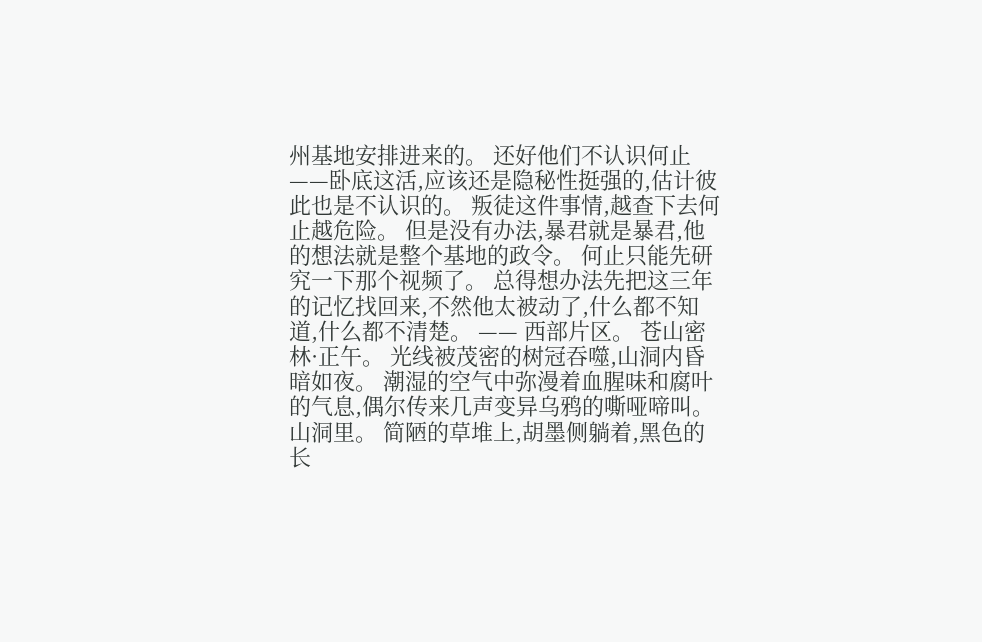州基地安排进来的。 还好他们不认识何止——卧底这活,应该还是隐秘性挺强的,估计彼此也是不认识的。 叛徒这件事情,越查下去何止越危险。 但是没有办法,暴君就是暴君,他的想法就是整个基地的政令。 何止只能先研究一下那个视频了。 总得想办法先把这三年的记忆找回来,不然他太被动了,什么都不知道,什么都不清楚。 —— 西部片区。 苍山密林·正午。 光线被茂密的树冠吞噬,山洞内昏暗如夜。 潮湿的空气中弥漫着血腥味和腐叶的气息,偶尔传来几声变异乌鸦的嘶哑啼叫。 山洞里。 简陋的草堆上,胡墨侧躺着,黑色的长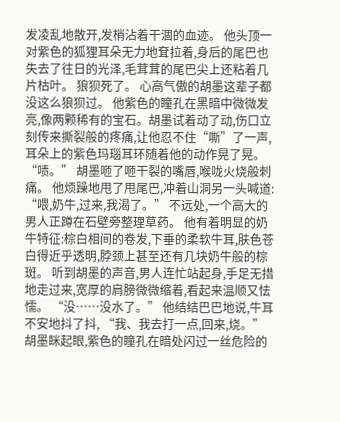发凌乱地散开,发梢沾着干涸的血迹。 他头顶一对紫色的狐狸耳朵无力地耷拉着,身后的尾巴也失去了往日的光泽,毛茸茸的尾巴尖上还粘着几片枯叶。 狼狈死了。 心高气傲的胡墨这辈子都没这么狼狈过。 他紫色的瞳孔在黑暗中微微发亮,像两颗稀有的宝石。胡墨试着动了动,伤口立刻传来撕裂般的疼痛,让他忍不住“嘶”了一声,耳朵上的紫色玛瑙耳环随着他的动作晃了晃。 “啧。” 胡墨咂了咂干裂的嘴唇,喉咙火烧般刺痛。 他烦躁地甩了甩尾巴,冲着山洞另一头喊道: “喂,奶牛,过来,我渴了。” 不远处,一个高大的男人正蹲在石壁旁整理草药。 他有着明显的奶牛特征:棕白相间的卷发,下垂的柔软牛耳,肤色苍白得近乎透明,脖颈上甚至还有几块奶牛般的棕斑。 听到胡墨的声音,男人连忙站起身,手足无措地走过来,宽厚的肩膀微微缩着,看起来温顺又怯懦。 “没……没水了。” 他结结巴巴地说,牛耳不安地抖了抖, “我、我去打一点,回来,烧。” 胡墨眯起眼,紫色的瞳孔在暗处闪过一丝危险的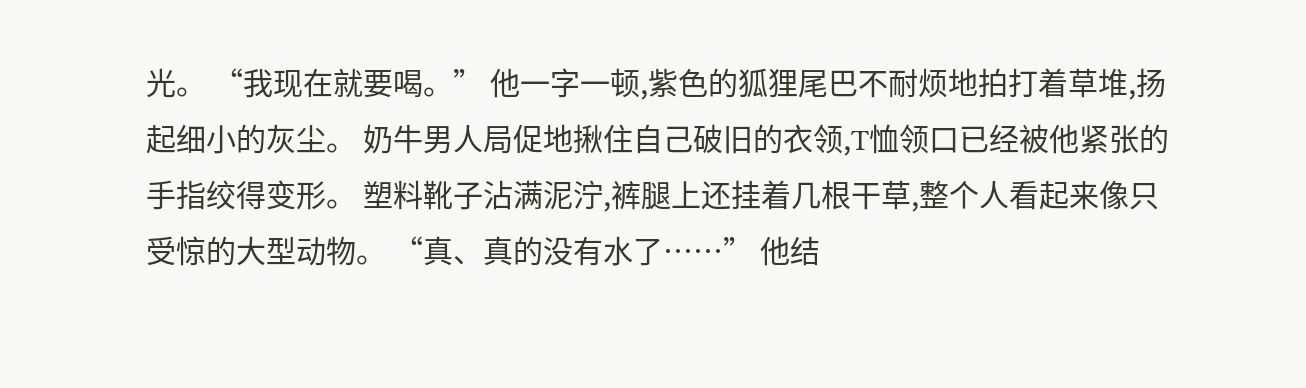光。 “我现在就要喝。” 他一字一顿,紫色的狐狸尾巴不耐烦地拍打着草堆,扬起细小的灰尘。 奶牛男人局促地揪住自己破旧的衣领,T恤领口已经被他紧张的手指绞得变形。 塑料靴子沾满泥泞,裤腿上还挂着几根干草,整个人看起来像只受惊的大型动物。 “真、真的没有水了……” 他结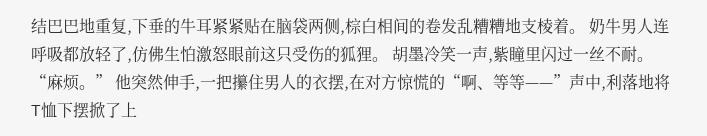结巴巴地重复,下垂的牛耳紧紧贴在脑袋两侧,棕白相间的卷发乱糟糟地支棱着。 奶牛男人连呼吸都放轻了,仿佛生怕激怒眼前这只受伤的狐狸。 胡墨冷笑一声,紫瞳里闪过一丝不耐。 “麻烦。” 他突然伸手,一把攥住男人的衣摆,在对方惊慌的“啊、等等——”声中,利落地将T恤下摆掀了上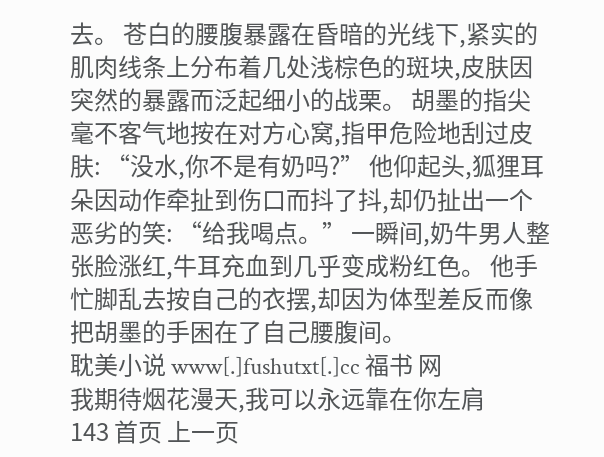去。 苍白的腰腹暴露在昏暗的光线下,紧实的肌肉线条上分布着几处浅棕色的斑块,皮肤因突然的暴露而泛起细小的战栗。 胡墨的指尖毫不客气地按在对方心窝,指甲危险地刮过皮肤: “没水,你不是有奶吗?” 他仰起头,狐狸耳朵因动作牵扯到伤口而抖了抖,却仍扯出一个恶劣的笑: “给我喝点。” 一瞬间,奶牛男人整张脸涨红,牛耳充血到几乎变成粉红色。 他手忙脚乱去按自己的衣摆,却因为体型差反而像把胡墨的手困在了自己腰腹间。
耽美小说 www[.]fushutxt[.]cc 福书 网
我期待烟花漫天,我可以永远靠在你左肩
143 首页 上一页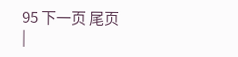95 下一页 尾页
|